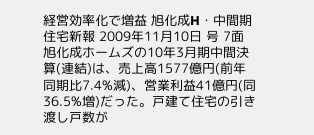経営効率化で増益 旭化成H・中間期
住宅新報 2009年11月10日 号 7面
旭化成ホームズの10年3月期中間決算(連結)は、売上高1577億円(前年同期比7.4%減)、営業利益41億円(同36.5%増)だった。戸建て住宅の引き渡し戸数が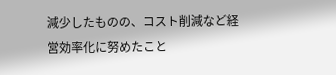減少したものの、コスト削減など経営効率化に努めたこと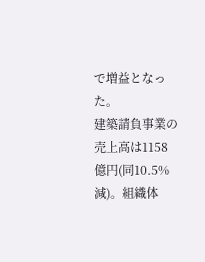で増益となった。
建築請負事業の売上高は1158億円(同10.5%減)。組織体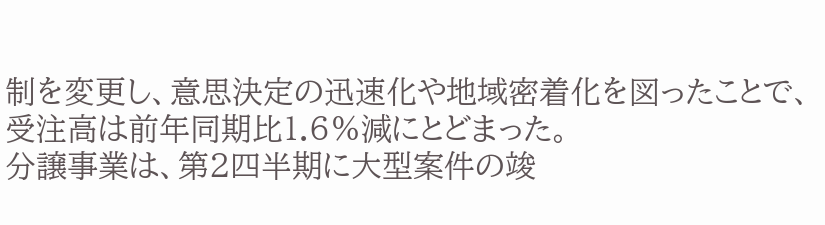制を変更し、意思決定の迅速化や地域密着化を図ったことで、受注高は前年同期比1.6%減にとどまった。
分譲事業は、第2四半期に大型案件の竣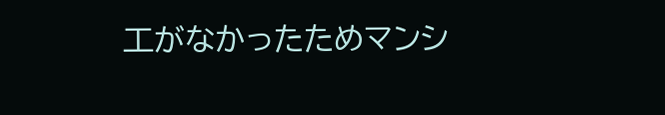工がなかったためマンシ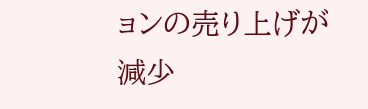ョンの売り上げが減少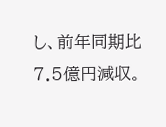し、前年同期比7.5億円減収。